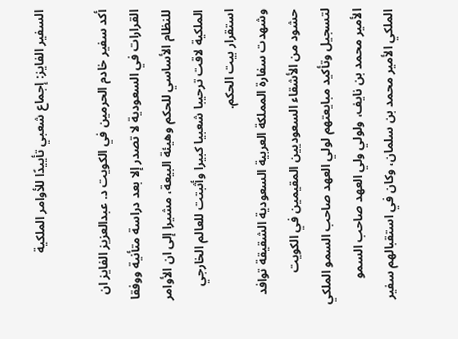السفير الفايز: إجماع شعبي تأييدًا للأوامر الملكية

أكد سفير خادم الحرمين في الكويت د. عبدالعزيز الفايز ان القرارات في السعودية لا تصدر إلا بعد دراسة متأنية ووفقا للنظام الأساسي للحكم وهيئة البيعة، مشيرا إلى ان الأوامر الملكية لاقت ترحيبا شعبيا كبيرا وأثبتت للعالم الخارجي استقرار بيت الحكم.
وشهدت سفارة المملكة العربية السعودية الشقيقة توافد حشود من الأشقاء السعوديين المقيمين في الكويت لتسجيل وتأكيد مبايعتهم لولي العهد صاحب السمو الملكي الأمير محمد بن نايف، ولولي ولي العهد صاحب السمو الملكي الأمير محمد بن سلمان، وكان في استقبالهم سفير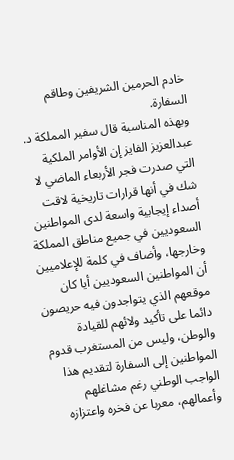خادم الحرمين الشريفين وطاقم السفارة.
وبهذه المناسبة قال سفير المملكة د. عبدالعزيز الفايز إن الأوامر الملكية التي صدرت فجر الأربعاء الماضي لا شك في أنها قرارات تاريخية لاقت أصداء إيجابية واسعة لدى المواطنين السعوديين في جميع مناطق المملكة وخارجها، وأضاف في كلمة للإعلاميين أن المواطنين السعوديين أيا كان موقعهم الذي يتواجدون فيه حريصون دائما على تأكيد ولائهم للقيادة والوطن، وليس من المستغرب قدوم المواطنين إلى السفارة لتقديم هذا الواجب الوطني رغم مشاغلهم وأعمالهم، معربا عن فخره واعتزازه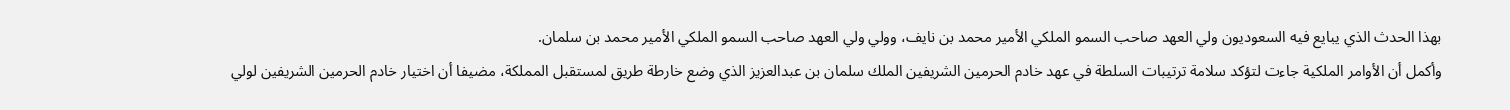بهذا الحدث الذي يبايع فيه السعوديون ولي العهد صاحب السمو الملكي الأمير محمد بن نايف، وولي ولي العهد صاحب السمو الملكي الأمير محمد بن سلمان.
وأكمل أن الأوامر الملكية جاءت لتؤكد سلامة ترتيبات السلطة في عهد خادم الحرمين الشريفين الملك سلمان بن عبدالعزيز الذي وضع خارطة طريق لمستقبل المملكة، مضيفا أن اختيار خادم الحرمين الشريفين لولي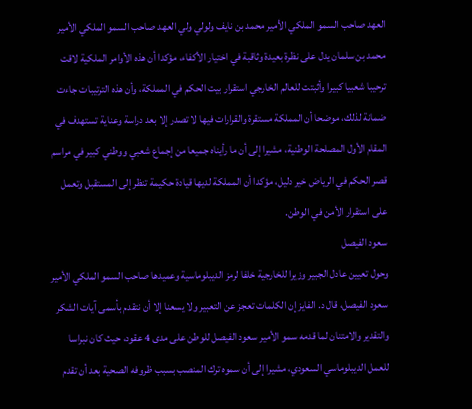العهد صاحب السمو الملكي الأمير محمد بن نايف ولولي ولي العهد صاحب السمو الملكي الأمير محمد بن سلمان يدل على نظرة بعيدة وثاقبة في اختيار الأكفاء، مؤكدا أن هذه الأوامر الملكية لاقت ترحيبا شعبيا كبيرا وأثبتت للعالم الخارجي استقرار بيت الحكم في المملكة، وأن هذه الترتيبات جاءت ضمانة لذلك، موضحا أن المملكة مستقرة والقرارات فيها لا تصدر إلا بعد دراسة وعناية تستهدف في المقام الأول المصلحة الوطنية، مشيرا إلى أن ما رأيناه جميعا من إجماع شعبي ووطني كبير في مراسم قصر الحكم في الرياض خير دليل، مؤكدا أن المملكة لديها قيادة حكيمة تنظر إلى المستقبل وتعمل على استقرار الأمن في الوطن.
سعود الفيصل
وحول تعيين عادل الجبير وزيرا للخارجية خلفا لرمز الديبلوماسية وعميدها صاحب السمو الملكي الأمير سعود الفيصل، قال د. الفايز إن الكلمات تعجز عن التعبير ولا يسعنا إلا أن نتقدم بأسمى آيات الشكر والتقدير والامتنان لما قدمه سمو الأمير سعود الفيصل للوطن على مدى 4 عقود، حيث كان نبراسا للعمل الديبلوماسي السعودي، مشيرا إلى أن سموه ترك المنصب بسبب ظروفه الصحية بعد أن تقدم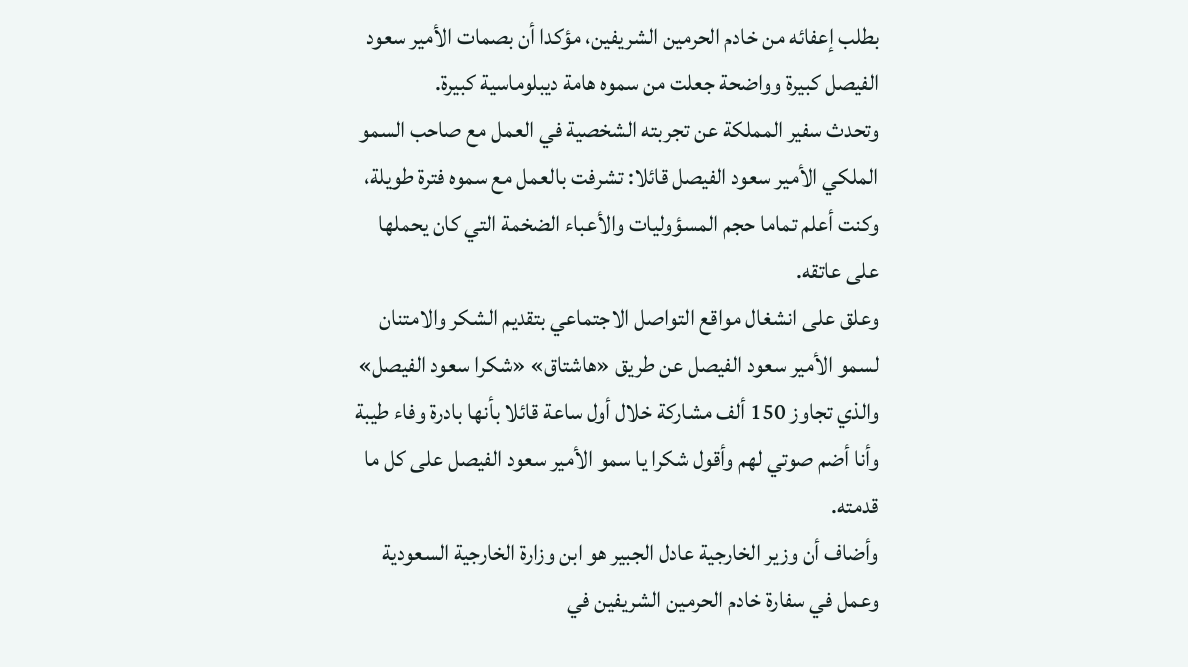بطلب إعفائه من خادم الحرمين الشريفين، مؤكدا أن بصمات الأمير سعود الفيصل كبيرة وواضحة جعلت من سموه هامة ديبلوماسية كبيرة.
وتحدث سفير المملكة عن تجربته الشخصية في العمل مع صاحب السمو الملكي الأمير سعود الفيصل قائلا: تشرفت بالعمل مع سموه فترة طويلة، وكنت أعلم تماما حجم المسؤوليات والأعباء الضخمة التي كان يحملها على عاتقه.
وعلق على انشغال مواقع التواصل الاجتماعي بتقديم الشكر والامتنان لسمو الأمير سعود الفيصل عن طريق «هاشتاق» «شكرا سعود الفيصل» والذي تجاوز 150 ألف مشاركة خلال أول ساعة قائلا بأنها بادرة وفاء طيبة وأنا أضم صوتي لهم وأقول شكرا يا سمو الأمير سعود الفيصل على كل ما قدمته.
وأضاف أن وزير الخارجية عادل الجبير هو ابن وزارة الخارجية السعودية وعمل في سفارة خادم الحرمين الشريفين في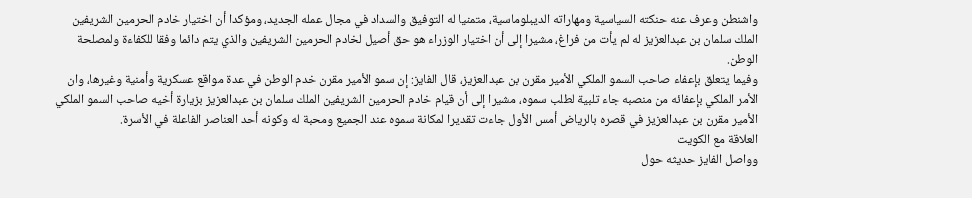واشنطن وعرف عنه حنكته السياسية ومهاراته الديبلوماسية، متمنيا له التوفيق والسداد في مجال عمله الجديد، ومؤكدا أن اختيار خادم الحرمين الشريفين الملك سلمان بن عبدالعزيز له لم يأت من فراغ، مشيرا إلى أن اختيار الوزراء هو حق أصيل لخادم الحرمين الشريفين والذي يتم دائما وفقا للكفاءة ولمصلحة الوطن.
وفيما يتعلق بإعفاء صاحب السمو الملكي الأمير مقرن بن عبدالعزيز، قال الفايز: إن سمو الأمير مقرن خدم الوطن في عدة مواقع عسكرية وأمنية وغيرها، وان الأمر الملكي بإعفائه من منصبه جاء تلبية لطلب سموه، مشيرا إلى أن قيام خادم الحرمين الشريفين الملك سلمان بن عبدالعزيز بزيارة أخيه صاحب السمو الملكي الأمير مقرن بن عبدالعزيز في قصره بالرياض أمس الأول جاءت تقديرا لمكانة سموه عند الجميع ومحبة له وكونه أحد العناصر الفاعلة في الأسرة.
العلاقة مع الكويت
وواصل الفايز حديثه حول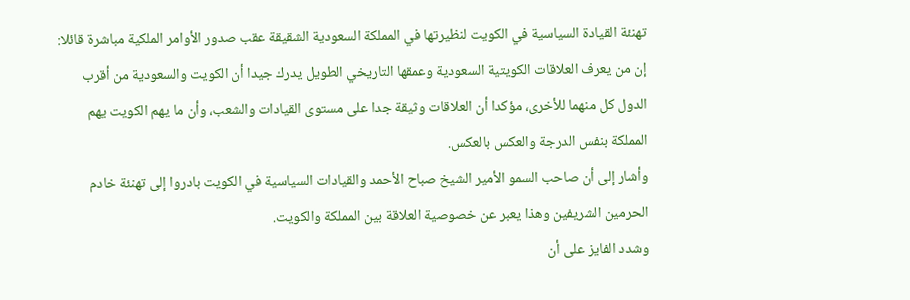تهنئة القيادة السياسية في الكويت لنظيرتها في المملكة السعودية الشقيقة عقب صدور الأوامر الملكية مباشرة قائلا: إن من يعرف العلاقات الكويتية السعودية وعمقها التاريخي الطويل يدرك جيدا أن الكويت والسعودية من أقرب الدول كل منهما للأخرى، مؤكدا أن العلاقات وثيقة جدا على مستوى القيادات والشعب، وأن ما يهم الكويت يهم المملكة بنفس الدرجة والعكس بالعكس.
وأشار إلى أن صاحب السمو الأمير الشيخ صباح الأحمد والقيادات السياسية في الكويت بادروا إلى تهنئة خادم الحرمين الشريفين وهذا يعبر عن خصوصية العلاقة بين المملكة والكويت.
وشدد الفايز على أن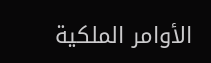الأوامر الملكية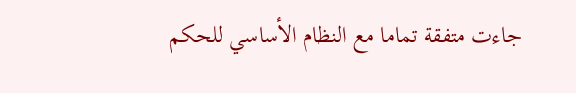جاءت متفقة تماما مع النظام الأساسي للحكم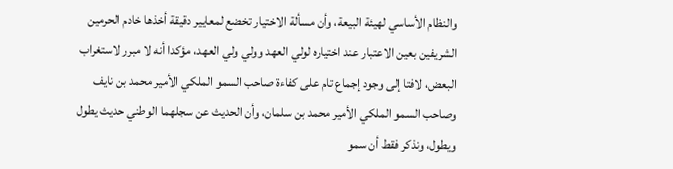والنظام الأساسي لهيئة البيعة، وأن مسألة الاختيار تخضع لمعايير دقيقة أخذها خادم الحرمين الشريفين بعين الاعتبار عند اختياره لولي العهد وولي ولي العهد، مؤكدا أنه لا مبرر لاستغراب البعض، لافتا إلى وجود إجماع تام على كفاءة صاحب السمو الملكي الأمير محمد بن نايف وصاحب السمو الملكي الأمير محمد بن سلمان، وأن الحديث عن سجلهما الوطني حديث يطول ويطول، ونذكر فقط أن سمو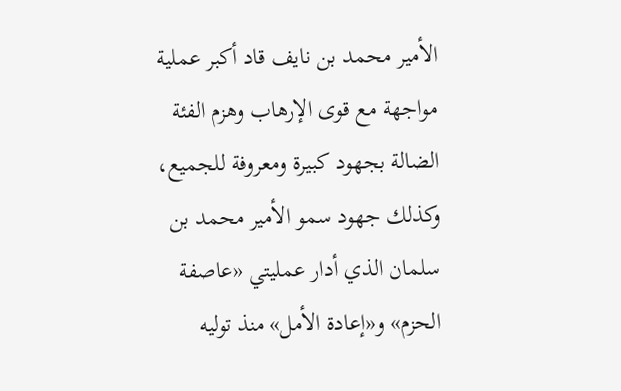الأمير محمد بن نايف قاد أكبر عملية مواجهة مع قوى الإرهاب وهزم الفئة الضالة بجهود كبيرة ومعروفة للجميع، وكذلك جهود سمو الأمير محمد بن سلمان الذي أدار عمليتي «عاصفة الحزم» و«إعادة الأمل» منذ توليه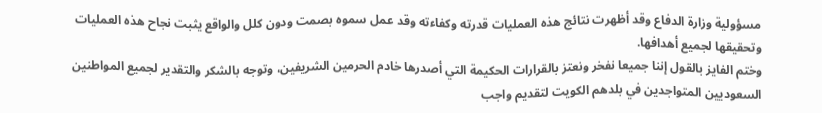مسؤولية وزارة الدفاع وقد أظهرت نتائج هذه العمليات قدرته وكفاءته وقد عمل سموه بصمت ودون كلل والواقع يثبت نجاح هذه العمليات وتحقيقها لجميع أهدافها.
وختم الفايز بالقول إننا جميعا نفخر ونعتز بالقرارات الحكيمة التي أصدرها خادم الحرمين الشريفين، وتوجه بالشكر والتقدير لجميع المواطنين السعوديين المتواجدين في بلدهم الكويت لتقديم واجب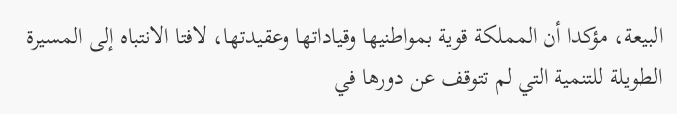البيعة، مؤكدا أن المملكة قوية بمواطنيها وقياداتها وعقيدتها، لافتا الانتباه إلى المسيرة الطويلة للتنمية التي لم تتوقف عن دورها في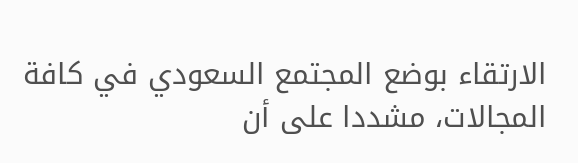الارتقاء بوضع المجتمع السعودي في كافة المجالات، مشددا على أن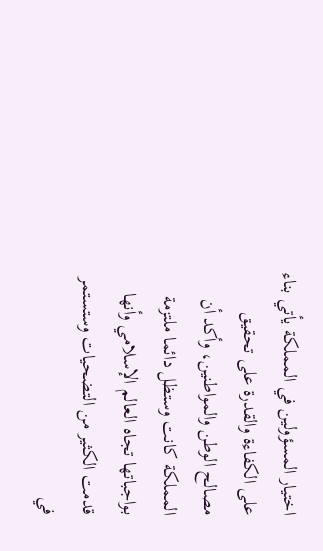اختيار المسؤولين في المملكة يأتي بناء على الكفاءة والقدرة على تحقيق مصالح الوطن والمواطنين، وأكد أن المملكة كانت وستظل دائما ملتزمة بواجباتها تجاه العالم الإسلامي وأنها قدمت الكثير من التضحيات وستستمر في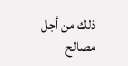ذلك من أجل مصالح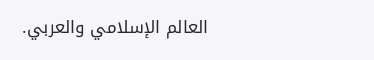العالم الإسلامي والعربي.